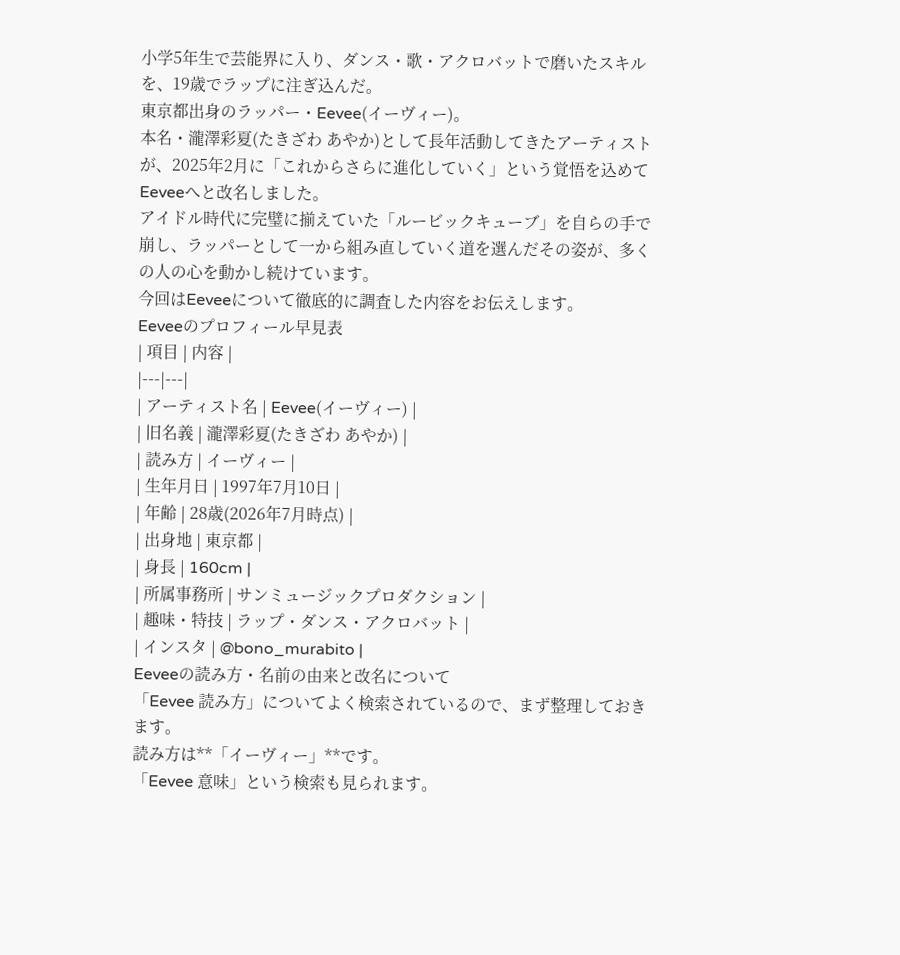小学5年生で芸能界に入り、ダンス・歌・アクロバットで磨いたスキルを、19歳でラップに注ぎ込んだ。
東京都出身のラッパー・Eevee(イーヴィー)。
本名・瀧澤彩夏(たきざわ あやか)として長年活動してきたアーティストが、2025年2月に「これからさらに進化していく」という覚悟を込めてEeveeへと改名しました。
アイドル時代に完璧に揃えていた「ルービックキューブ」を自らの手で崩し、ラッパーとして一から組み直していく道を選んだその姿が、多くの人の心を動かし続けています。
今回はEeveeについて徹底的に調査した内容をお伝えします。
Eeveeのプロフィール早見表
| 項目 | 内容 |
|---|---|
| アーティスト名 | Eevee(イーヴィー) |
| 旧名義 | 瀧澤彩夏(たきざわ あやか) |
| 読み方 | イーヴィー |
| 生年月日 | 1997年7月10日 |
| 年齢 | 28歳(2026年7月時点) |
| 出身地 | 東京都 |
| 身長 | 160cm |
| 所属事務所 | サンミュージックプロダクション |
| 趣味・特技 | ラップ・ダンス・アクロバット |
| インスタ | @bono_murabito |
Eeveeの読み方・名前の由来と改名について
「Eevee 読み方」についてよく検索されているので、まず整理しておきます。
読み方は**「イーヴィー」**です。
「Eevee 意味」という検索も見られます。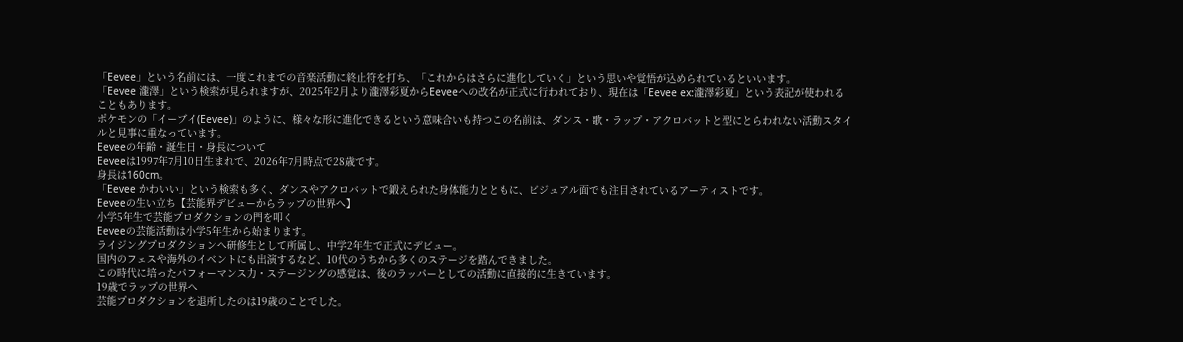「Eevee」という名前には、一度これまでの音楽活動に終止符を打ち、「これからはさらに進化していく」という思いや覚悟が込められているといいます。
「Eevee 瀧澤」という検索が見られますが、2025年2月より瀧澤彩夏からEeveeへの改名が正式に行われており、現在は「Eevee ex:瀧澤彩夏」という表記が使われることもあります。
ポケモンの「イーブイ(Eevee)」のように、様々な形に進化できるという意味合いも持つこの名前は、ダンス・歌・ラップ・アクロバットと型にとらわれない活動スタイルと見事に重なっています。
Eeveeの年齢・誕生日・身長について
Eeveeは1997年7月10日生まれで、2026年7月時点で28歳です。
身長は160cm。
「Eevee かわいい」という検索も多く、ダンスやアクロバットで鍛えられた身体能力とともに、ビジュアル面でも注目されているアーティストです。
Eeveeの生い立ち【芸能界デビューからラップの世界へ】
小学5年生で芸能プロダクションの門を叩く
Eeveeの芸能活動は小学5年生から始まります。
ライジングプロダクションへ研修生として所属し、中学2年生で正式にデビュー。
国内のフェスや海外のイベントにも出演するなど、10代のうちから多くのステージを踏んできました。
この時代に培ったパフォーマンス力・ステージングの感覚は、後のラッパーとしての活動に直接的に生きています。
19歳でラップの世界へ
芸能プロダクションを退所したのは19歳のことでした。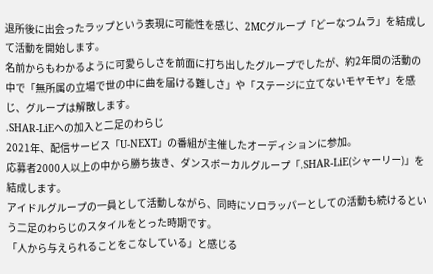退所後に出会ったラップという表現に可能性を感じ、2MCグループ「どーなつムラ」を結成して活動を開始します。
名前からもわかるように可愛らしさを前面に打ち出したグループでしたが、約2年間の活動の中で「無所属の立場で世の中に曲を届ける難しさ」や「ステージに立てないモヤモヤ」を感じ、グループは解散します。
.SHAR-LiEへの加入と二足のわらじ
2021年、配信サービス「U-NEXT」の番組が主催したオーディションに参加。
応募者2000人以上の中から勝ち抜き、ダンスボーカルグループ「.SHAR-LiE(シャーリー)」を結成します。
アイドルグループの一員として活動しながら、同時にソロラッパーとしての活動も続けるという二足のわらじのスタイルをとった時期です。
「人から与えられることをこなしている」と感じる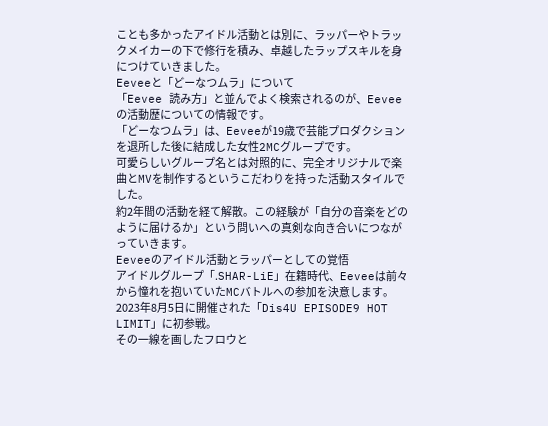ことも多かったアイドル活動とは別に、ラッパーやトラックメイカーの下で修行を積み、卓越したラップスキルを身につけていきました。
Eeveeと「どーなつムラ」について
「Eevee 読み方」と並んでよく検索されるのが、Eeveeの活動歴についての情報です。
「どーなつムラ」は、Eeveeが19歳で芸能プロダクションを退所した後に結成した女性2MCグループです。
可愛らしいグループ名とは対照的に、完全オリジナルで楽曲とMVを制作するというこだわりを持った活動スタイルでした。
約2年間の活動を経て解散。この経験が「自分の音楽をどのように届けるか」という問いへの真剣な向き合いにつながっていきます。
Eeveeのアイドル活動とラッパーとしての覚悟
アイドルグループ「.SHAR-LiE」在籍時代、Eeveeは前々から憧れを抱いていたMCバトルへの参加を決意します。
2023年8月5日に開催された「Dis4U EPISODE9 HOT LIMIT」に初参戦。
その一線を画したフロウと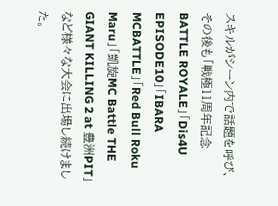スキルがシーン内で話題を呼び、その後も「戦極11周年記念BATTLE ROYALE」「Dis4U EPISODE10」「IBARA MCBATTLE」「Red Bull Roku Maru」「凱旋MC Battle THE GIANT KILLING 2 at 豊洲PIT」など様々な大会に出場し続けました。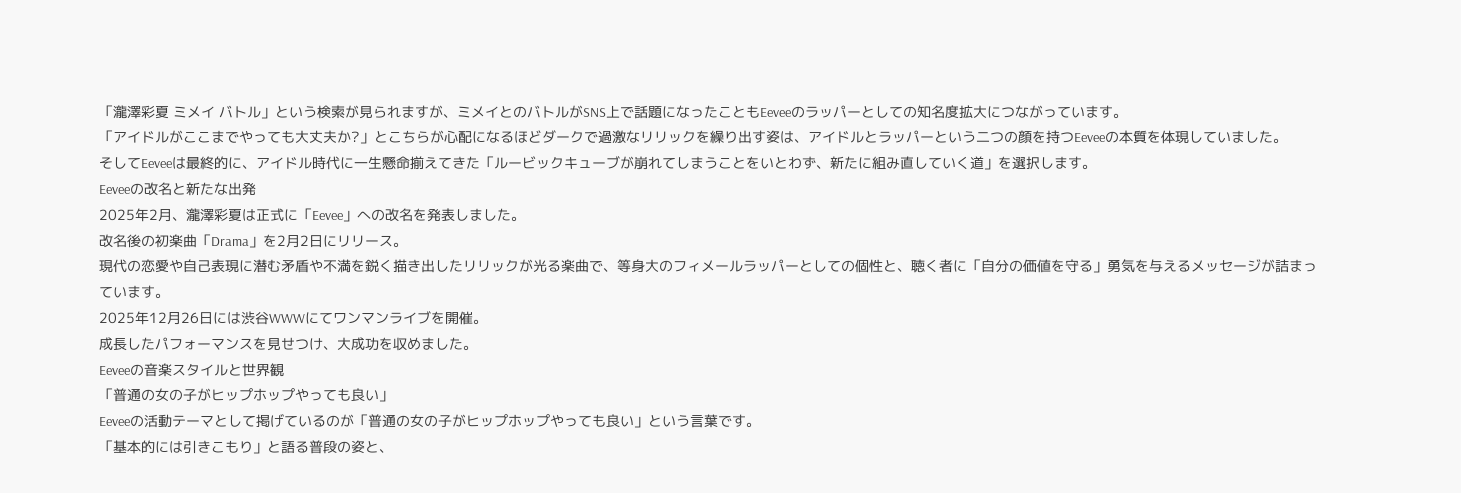「瀧澤彩夏 ミメイ バトル」という検索が見られますが、ミメイとのバトルがSNS上で話題になったこともEeveeのラッパーとしての知名度拡大につながっています。
「アイドルがここまでやっても大丈夫か?」とこちらが心配になるほどダークで過激なリリックを繰り出す姿は、アイドルとラッパーという二つの顔を持つEeveeの本質を体現していました。
そしてEeveeは最終的に、アイドル時代に一生懸命揃えてきた「ルービックキューブが崩れてしまうことをいとわず、新たに組み直していく道」を選択します。
Eeveeの改名と新たな出発
2025年2月、瀧澤彩夏は正式に「Eevee」への改名を発表しました。
改名後の初楽曲「Drama」を2月2日にリリース。
現代の恋愛や自己表現に潜む矛盾や不満を鋭く描き出したリリックが光る楽曲で、等身大のフィメールラッパーとしての個性と、聴く者に「自分の価値を守る」勇気を与えるメッセージが詰まっています。
2025年12月26日には渋谷WWWにてワンマンライブを開催。
成長したパフォーマンスを見せつけ、大成功を収めました。
Eeveeの音楽スタイルと世界観
「普通の女の子がヒップホップやっても良い」
Eeveeの活動テーマとして掲げているのが「普通の女の子がヒップホップやっても良い」という言葉です。
「基本的には引きこもり」と語る普段の姿と、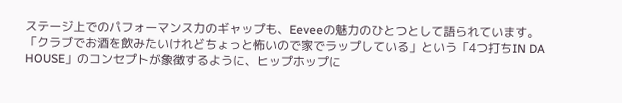ステージ上でのパフォーマンス力のギャップも、Eeveeの魅力のひとつとして語られています。
「クラブでお酒を飲みたいけれどちょっと怖いので家でラップしている」という「4つ打ちIN DA HOUSE」のコンセプトが象徴するように、ヒップホップに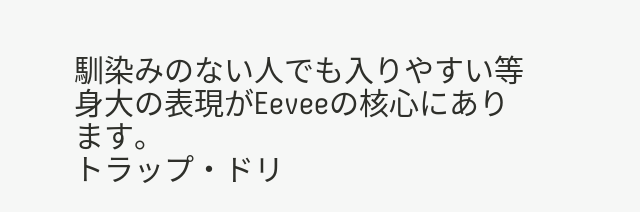馴染みのない人でも入りやすい等身大の表現がEeveeの核心にあります。
トラップ・ドリ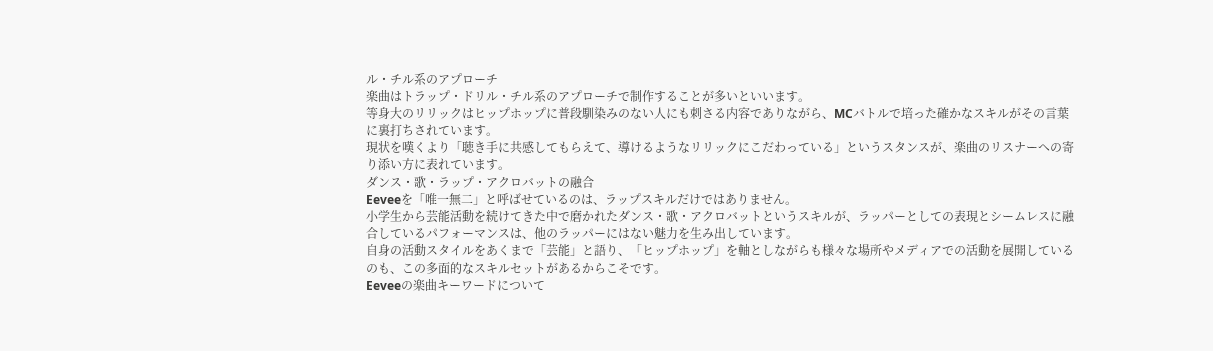ル・チル系のアプローチ
楽曲はトラップ・ドリル・チル系のアプローチで制作することが多いといいます。
等身大のリリックはヒップホップに普段馴染みのない人にも刺さる内容でありながら、MCバトルで培った確かなスキルがその言葉に裏打ちされています。
現状を嘆くより「聴き手に共感してもらえて、導けるようなリリックにこだわっている」というスタンスが、楽曲のリスナーへの寄り添い方に表れています。
ダンス・歌・ラップ・アクロバットの融合
Eeveeを「唯一無二」と呼ばせているのは、ラップスキルだけではありません。
小学生から芸能活動を続けてきた中で磨かれたダンス・歌・アクロバットというスキルが、ラッパーとしての表現とシームレスに融合しているパフォーマンスは、他のラッパーにはない魅力を生み出しています。
自身の活動スタイルをあくまで「芸能」と語り、「ヒップホップ」を軸としながらも様々な場所やメディアでの活動を展開しているのも、この多面的なスキルセットがあるからこそです。
Eeveeの楽曲キーワードについて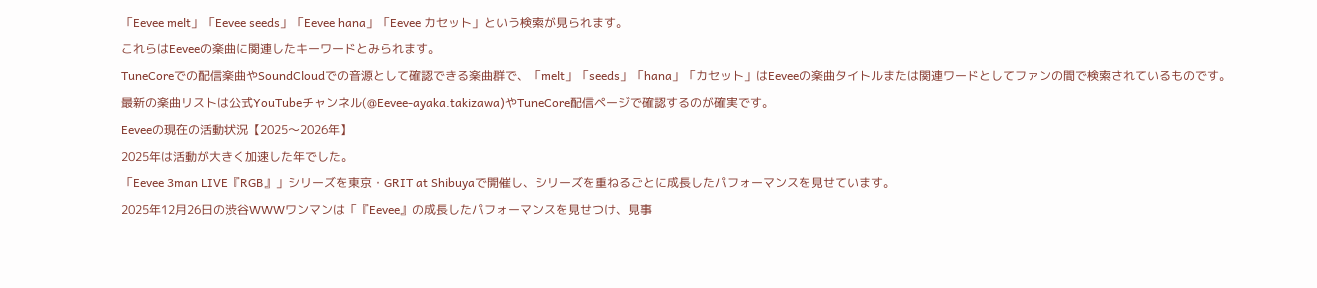「Eevee melt」「Eevee seeds」「Eevee hana」「Eevee カセット」という検索が見られます。
これらはEeveeの楽曲に関連したキーワードとみられます。
TuneCoreでの配信楽曲やSoundCloudでの音源として確認できる楽曲群で、「melt」「seeds」「hana」「カセット」はEeveeの楽曲タイトルまたは関連ワードとしてファンの間で検索されているものです。
最新の楽曲リストは公式YouTubeチャンネル(@Eevee-ayaka.takizawa)やTuneCore配信ページで確認するのが確実です。
Eeveeの現在の活動状況【2025〜2026年】
2025年は活動が大きく加速した年でした。
「Eevee 3man LIVE『RGB』」シリーズを東京・GRIT at Shibuyaで開催し、シリーズを重ねるごとに成長したパフォーマンスを見せています。
2025年12月26日の渋谷WWWワンマンは「『Eevee』の成長したパフォーマンスを見せつけ、見事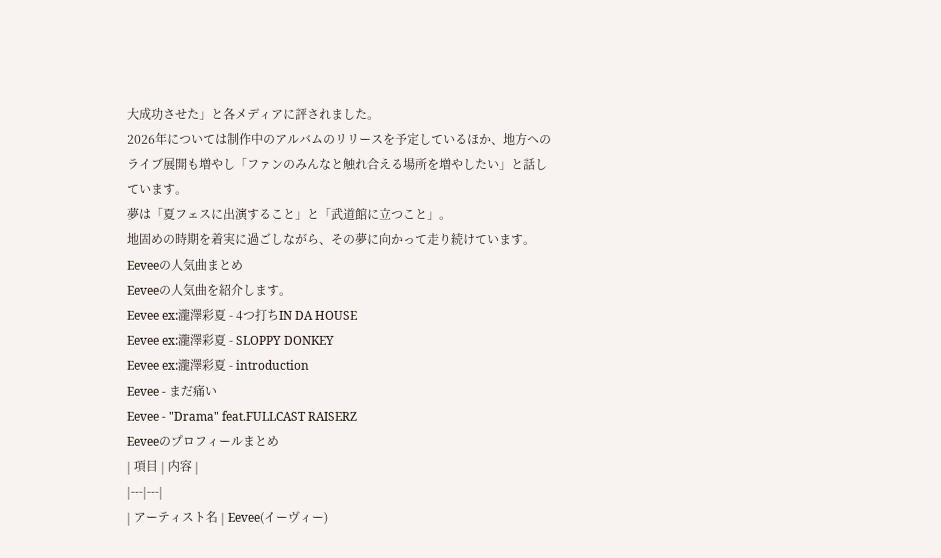大成功させた」と各メディアに評されました。
2026年については制作中のアルバムのリリースを予定しているほか、地方へのライブ展開も増やし「ファンのみんなと触れ合える場所を増やしたい」と話しています。
夢は「夏フェスに出演すること」と「武道館に立つこと」。
地固めの時期を着実に過ごしながら、その夢に向かって走り続けています。
Eeveeの人気曲まとめ
Eeveeの人気曲を紹介します。
Eevee ex:瀧澤彩夏 - 4つ打ちIN DA HOUSE
Eevee ex:瀧澤彩夏 - SLOPPY DONKEY
Eevee ex:瀧澤彩夏 - introduction
Eevee - まだ痛い
Eevee - "Drama" feat.FULLCAST RAISERZ
Eeveeのプロフィールまとめ
| 項目 | 内容 |
|---|---|
| アーティスト名 | Eevee(イーヴィー)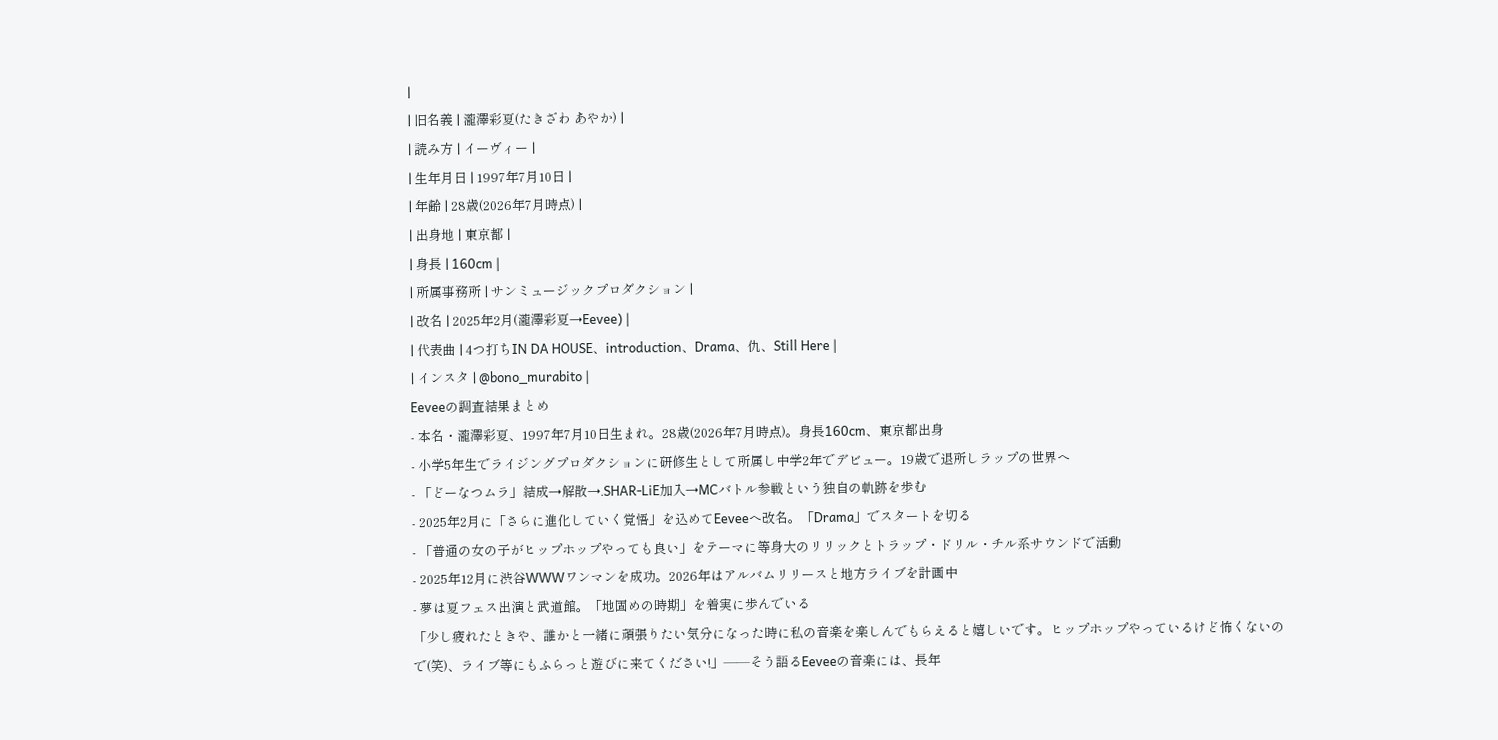|
| 旧名義 | 瀧澤彩夏(たきざわ あやか) |
| 読み方 | イーヴィー |
| 生年月日 | 1997年7月10日 |
| 年齢 | 28歳(2026年7月時点) |
| 出身地 | 東京都 |
| 身長 | 160cm |
| 所属事務所 | サンミュージックプロダクション |
| 改名 | 2025年2月(瀧澤彩夏→Eevee) |
| 代表曲 | 4つ打ちIN DA HOUSE、introduction、Drama、仇、Still Here |
| インスタ | @bono_murabito |
Eeveeの調査結果まとめ
- 本名・瀧澤彩夏、1997年7月10日生まれ。28歳(2026年7月時点)。身長160cm、東京都出身
- 小学5年生でライジングプロダクションに研修生として所属し中学2年でデビュー。19歳で退所しラップの世界へ
- 「どーなつムラ」結成→解散→.SHAR-LiE加入→MCバトル参戦という独自の軌跡を歩む
- 2025年2月に「さらに進化していく覚悟」を込めてEeveeへ改名。「Drama」でスタートを切る
- 「普通の女の子がヒップホップやっても良い」をテーマに等身大のリリックとトラップ・ドリル・チル系サウンドで活動
- 2025年12月に渋谷WWWワンマンを成功。2026年はアルバムリリースと地方ライブを計画中
- 夢は夏フェス出演と武道館。「地固めの時期」を着実に歩んでいる
「少し疲れたときや、誰かと一緒に頑張りたい気分になった時に私の音楽を楽しんでもらえると嬉しいです。ヒップホップやっているけど怖くないので(笑)、ライブ等にもふらっと遊びに来てください!」——そう語るEeveeの音楽には、長年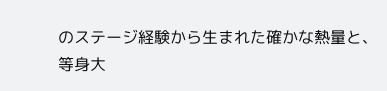のステージ経験から生まれた確かな熱量と、等身大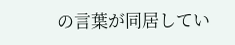の言葉が同居してい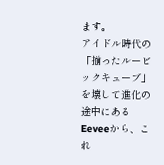ます。
アイドル時代の「揃ったルービックキューブ」を壊して進化の途中にあるEeveeから、これ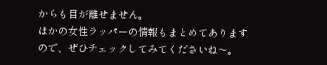からも目が離せません。
ほかの女性ラッパーの情報もまとめてありますので、ぜひチェックしてみてくださいね〜。